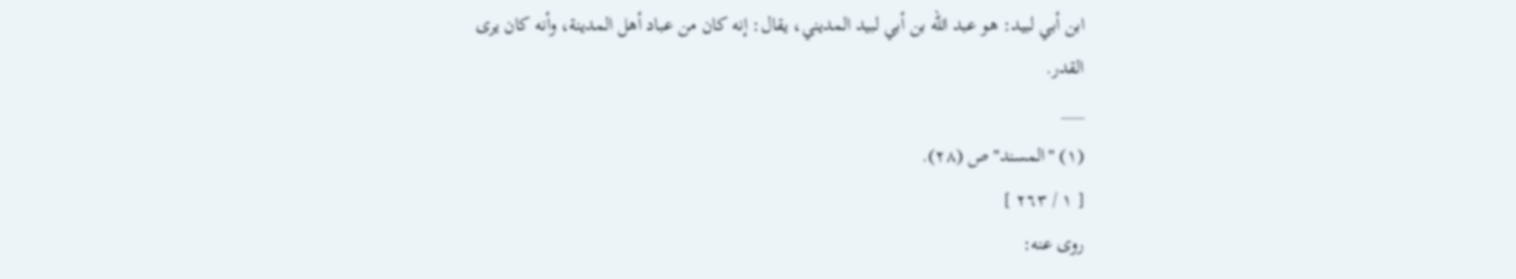ابن أبي لبيد: هو عبد الله بن أبي لبيد المديني، يقال: إنه كان من عباد أهل المدينة، وأنه كان يرى القدر.
___
(١) "المسند" ص (٢٨).
[ ١ / ٢٦٣ ]
روى عنه: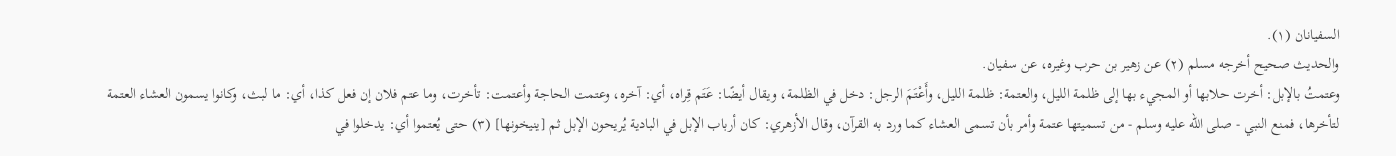السفيانان (١).
والحديث صحيح أخرجه مسلم (٢) عن زهير بن حرب وغيره، عن سفيان.
وعتمتُ بالإبل: أخرت حلابها أو المجيء بها إلى ظلمة الليل، والعتمة: ظلمة الليل، وأَعْتَمَ الرجل: دخل في الظلمة، ويقال أيضًا: عَتَم قِراه، أي: آخره، وعتمت الحاجة وأعتمت: تأخرت، وما عتم فلان إن فعل كذا، أي: ما لبث، وكانوا يسمون العشاء العتمة لتأخرها، فمنع النبي - صلى الله عليه وسلم - من تسميتها عتمة وأمر بأن تسمى العشاء كما ورد به القرآن، وقال الأزهري: كان أرباب الإبل في البادية يُريحون الإبل ثم [ينيخونها] (٣) حتى يُعتموا أي: يدخلوا في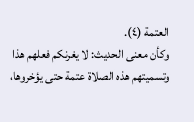العتمة (٤).
وكأن معنى الحديث: لا يغرنكم فعلهم هذا وتسميتهم هذه الصلاة عتمة حتى يؤخروها،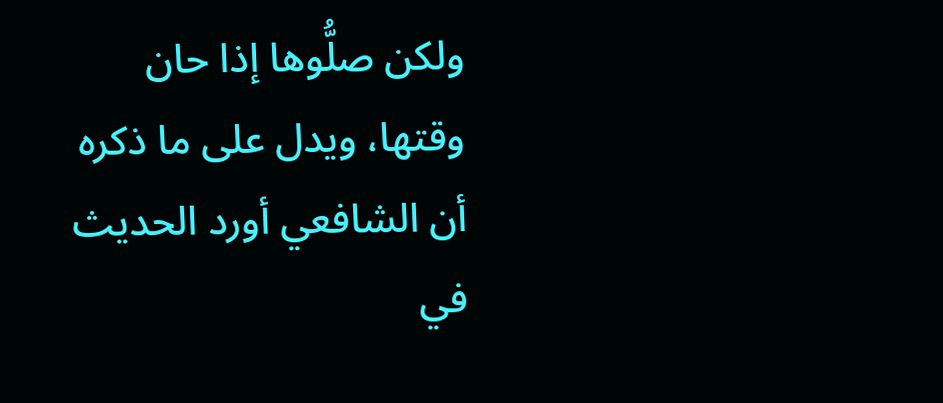ولكن صلُّوها إذا حان وقتها، ويدل على ما ذكره أن الشافعي أورد الحديث في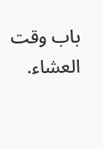باب وقت العشاء.